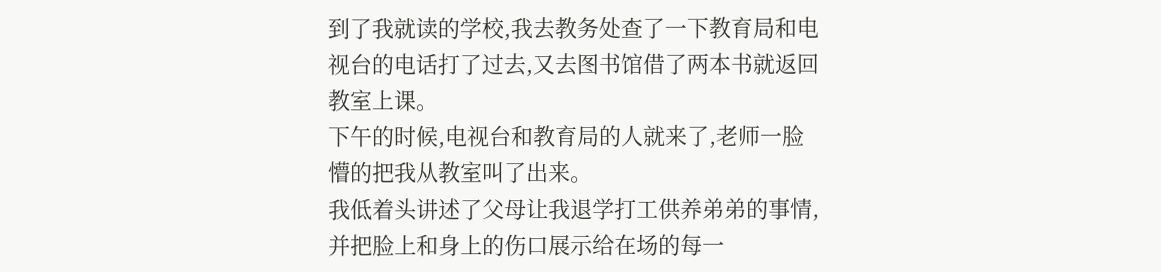到了我就读的学校,我去教务处查了一下教育局和电视台的电话打了过去,又去图书馆借了两本书就返回教室上课。
下午的时候,电视台和教育局的人就来了,老师一脸懵的把我从教室叫了出来。
我低着头讲述了父母让我退学打工供养弟弟的事情,并把脸上和身上的伤口展示给在场的每一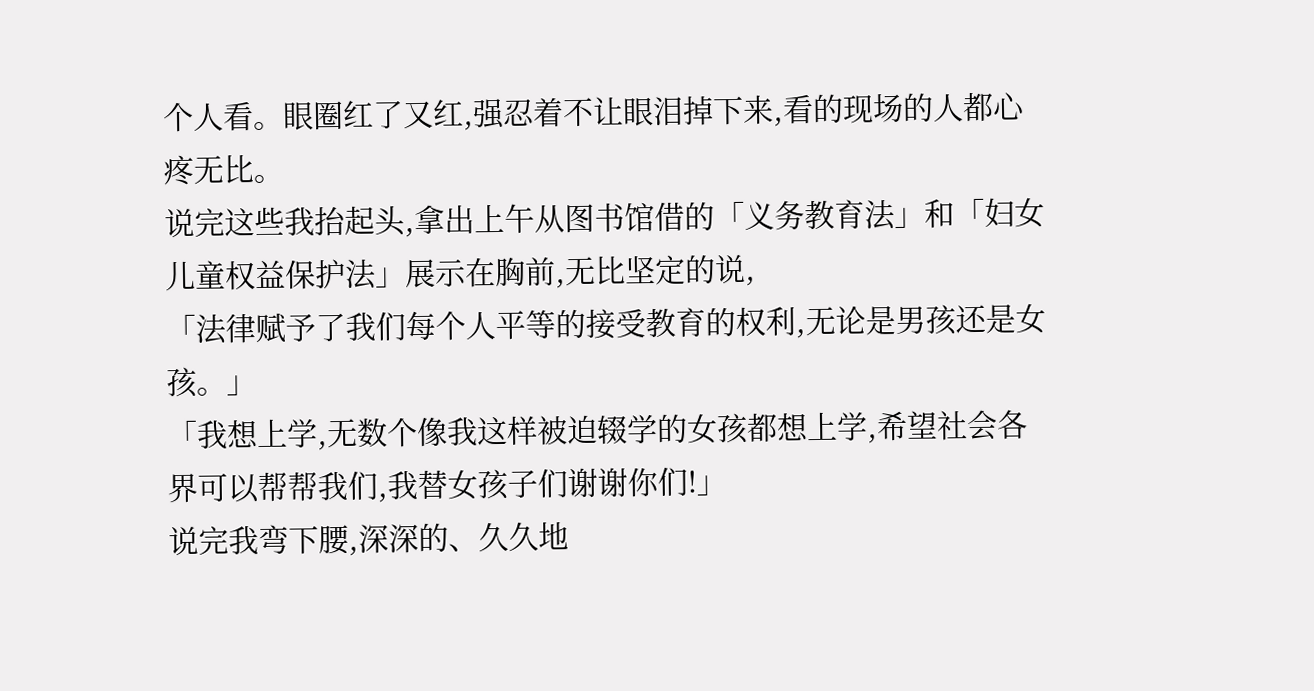个人看。眼圈红了又红,强忍着不让眼泪掉下来,看的现场的人都心疼无比。
说完这些我抬起头,拿出上午从图书馆借的「义务教育法」和「妇女儿童权益保护法」展示在胸前,无比坚定的说,
「法律赋予了我们每个人平等的接受教育的权利,无论是男孩还是女孩。」
「我想上学,无数个像我这样被迫辍学的女孩都想上学,希望社会各界可以帮帮我们,我替女孩子们谢谢你们!」
说完我弯下腰,深深的、久久地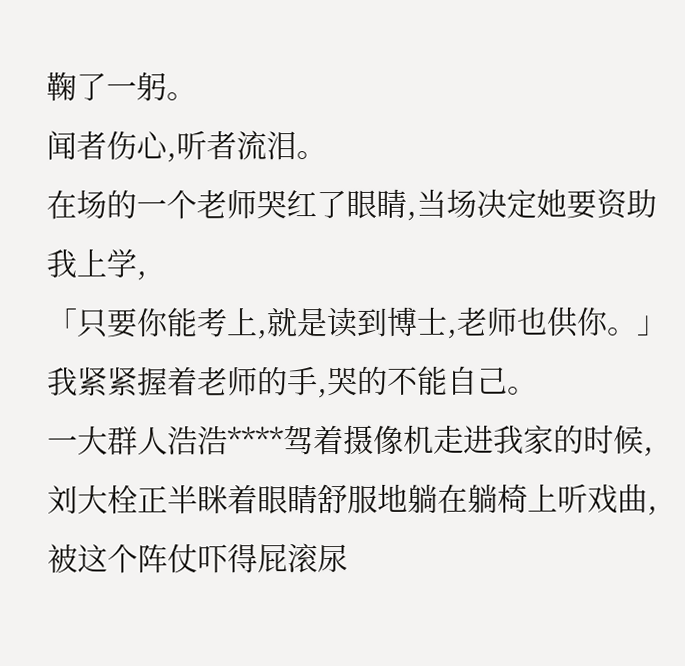鞠了一躬。
闻者伤心,听者流泪。
在场的一个老师哭红了眼睛,当场决定她要资助我上学,
「只要你能考上,就是读到博士,老师也供你。」
我紧紧握着老师的手,哭的不能自己。
一大群人浩浩****驾着摄像机走进我家的时候,刘大栓正半眯着眼睛舒服地躺在躺椅上听戏曲,被这个阵仗吓得屁滚尿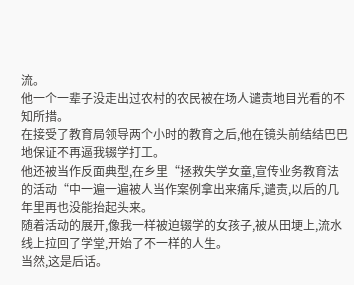流。
他一个一辈子没走出过农村的农民被在场人谴责地目光看的不知所措。
在接受了教育局领导两个小时的教育之后,他在镜头前结结巴巴地保证不再逼我辍学打工。
他还被当作反面典型,在乡里“拯救失学女童,宣传业务教育法的活动“中一遍一遍被人当作案例拿出来痛斥,谴责,以后的几年里再也没能抬起头来。
随着活动的展开,像我一样被迫辍学的女孩子,被从田埂上,流水线上拉回了学堂,开始了不一样的人生。
当然,这是后话。